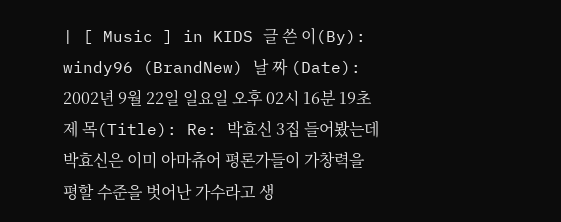| [ Music ] in KIDS 글 쓴 이(By): windy96 (BrandNew) 날 짜 (Date): 2002년 9월 22일 일요일 오후 02시 16분 19초 제 목(Title): Re: 박효신 3집 들어봤는데 박효신은 이미 아마츄어 평론가들이 가창력을 평할 수준을 벗어난 가수라고 생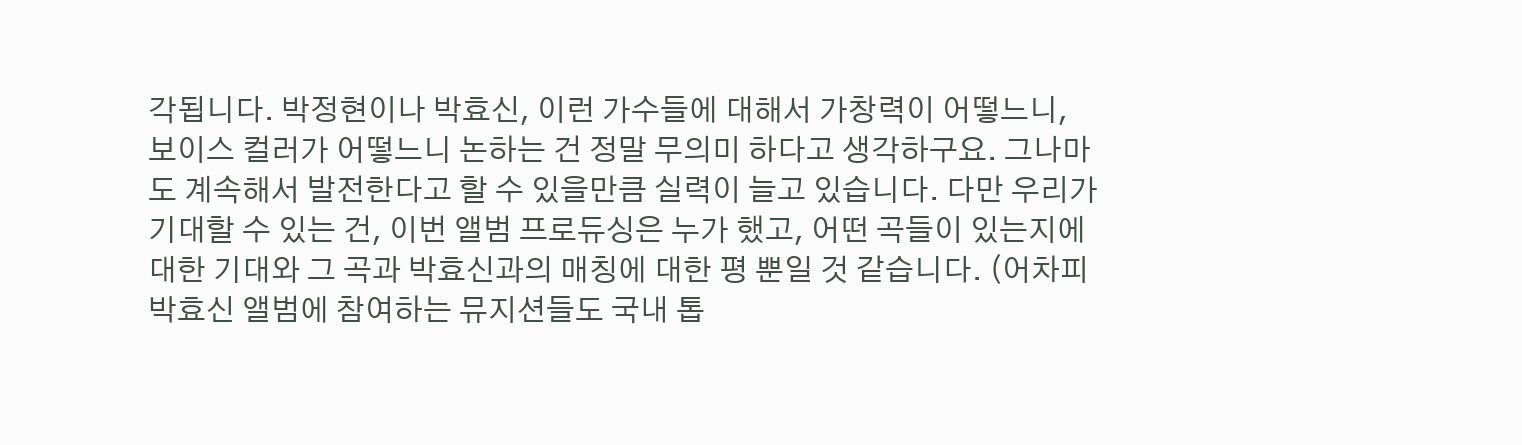각됩니다. 박정현이나 박효신, 이런 가수들에 대해서 가창력이 어떻느니, 보이스 컬러가 어떻느니 논하는 건 정말 무의미 하다고 생각하구요. 그나마도 계속해서 발전한다고 할 수 있을만큼 실력이 늘고 있습니다. 다만 우리가 기대할 수 있는 건, 이번 앨범 프로듀싱은 누가 했고, 어떤 곡들이 있는지에 대한 기대와 그 곡과 박효신과의 매칭에 대한 평 뿐일 것 같습니다. (어차피 박효신 앨범에 참여하는 뮤지션들도 국내 톱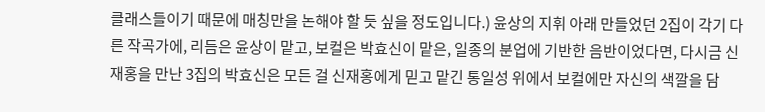클래스들이기 때문에 매칭만을 논해야 할 듯 싶을 정도입니다.) 윤상의 지휘 아래 만들었던 2집이 각기 다른 작곡가에, 리듬은 윤상이 맡고, 보컬은 박효신이 맡은, 일종의 분업에 기반한 음반이었다면, 다시금 신재홍을 만난 3집의 박효신은 모든 걸 신재홍에게 믿고 맡긴 통일성 위에서 보컬에만 자신의 색깔을 담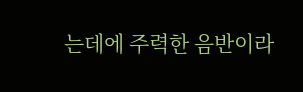는데에 주력한 음반이라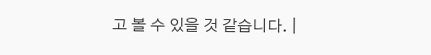고 볼 수 있을 것 같습니다. |